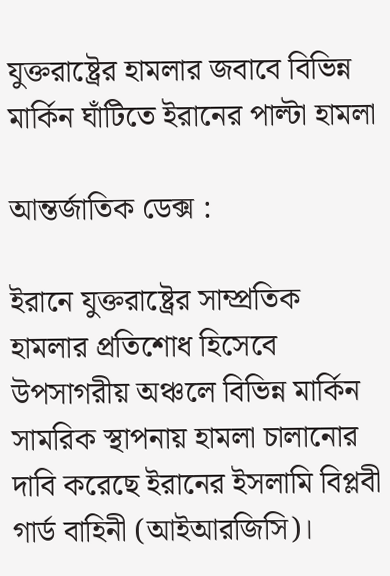যুক্তরাষ্ট্রের হামলার জবাবে বিভিন্ন মার্কিন ঘাঁটিতে ইরানের পাল্টা হামলা

আন্তর্জাতিক ডেক্স :

ইরানে যুক্তরাষ্ট্রের সাম্প্রতিক হামলার প্রতিশোধ হিসেবে উপসাগরীয় অঞ্চলে বিভিন্ন মার্কিন সামরিক স্থাপনায় হামলা চালানোর দাবি করেছে ইরানের ইসলামি বিপ্লবী গার্ড বাহিনী (আইআরজিসি)।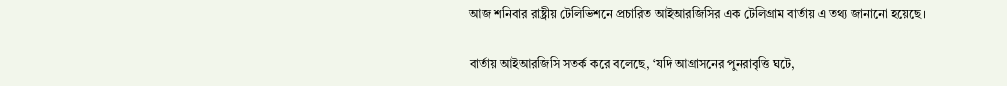আজ শনিবার রাষ্ট্রীয় টেলিভিশনে প্রচারিত আইআরজিসির এক টেলিগ্রাম বার্তায় এ তথ্য জানানো হয়েছে।

বার্তায় আইআরজিসি সতর্ক করে বলেছে, ‘যদি আগ্রাসনের পুনরাবৃত্তি ঘটে,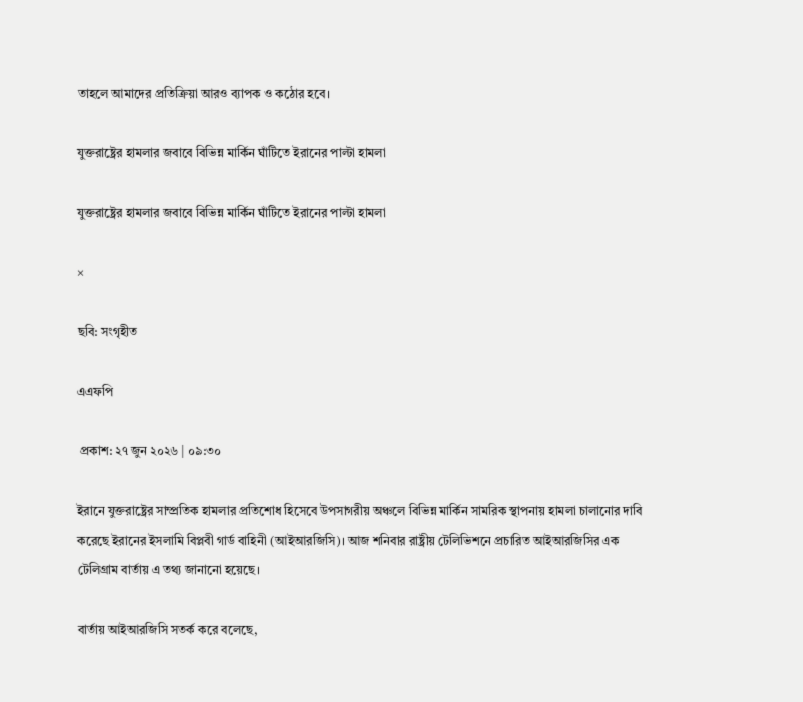তাহলে আমাদের প্রতিক্রিয়া আরও ব্যাপক ও কঠোর হবে।

যুক্তরাষ্ট্রের হামলার জবাবে বিভিন্ন মার্কিন ঘাঁটিতে ইরানের পাল্টা হামলা

যুক্তরাষ্ট্রের হামলার জবাবে বিভিন্ন মার্কিন ঘাঁটিতে ইরানের পাল্টা হামলা

×

ছবি: সংগৃহীত

এএফপি

 প্রকাশ: ২৭ জুন ২০২৬ | ০৯:৩০

ইরানে যুক্তরাষ্ট্রের সাম্প্রতিক হামলার প্রতিশোধ হিসেবে উপসাগরীয় অঞ্চলে বিভিন্ন মার্কিন সামরিক স্থাপনায় হামলা চালানোর দাবি করেছে ইরানের ইসলামি বিপ্লবী গার্ড বাহিনী (আইআরজিসি)। আজ শনিবার রাষ্ট্রীয় টেলিভিশনে প্রচারিত আইআরজিসির এক টেলিগ্রাম বার্তায় এ তথ্য জানানো হয়েছে।

বার্তায় আইআরজিসি সতর্ক করে বলেছে,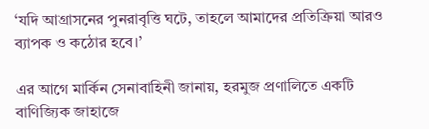‘যদি আগ্রাসনের পুনরাবৃত্তি ঘটে, তাহলে আমাদের প্রতিক্রিয়া আরও ব্যাপক ও কঠোর হবে।’

এর আগে মার্কিন সেনাবাহিনী জানায়, হরমুজ প্রণালিতে একটি বাণিজ্যিক জাহাজে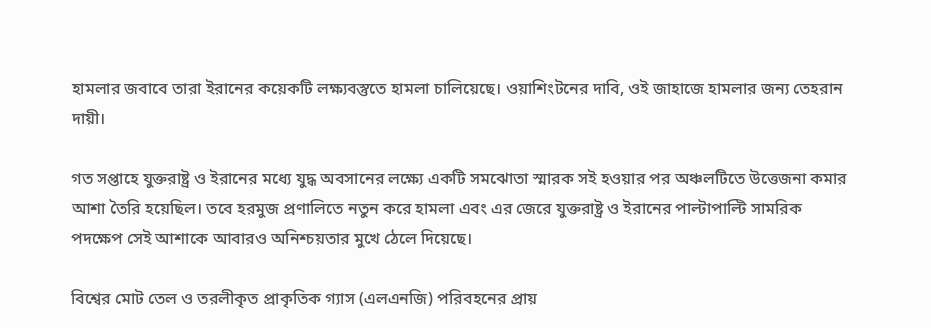হামলার জবাবে তারা ইরানের কয়েকটি লক্ষ্যবস্তুতে হামলা চালিয়েছে। ওয়াশিংটনের দাবি, ওই জাহাজে হামলার জন্য তেহরান দায়ী।

গত সপ্তাহে যুক্তরাষ্ট্র ও ইরানের মধ্যে যুদ্ধ অবসানের লক্ষ্যে একটি সমঝোতা স্মারক সই হওয়ার পর অঞ্চলটিতে উত্তেজনা কমার আশা তৈরি হয়েছিল। তবে হরমুজ প্রণালিতে নতুন করে হামলা এবং এর জেরে যুক্তরাষ্ট্র ও ইরানের পাল্টাপাল্টি সামরিক পদক্ষেপ সেই আশাকে আবারও অনিশ্চয়তার মুখে ঠেলে দিয়েছে।

বিশ্বের মোট তেল ও তরলীকৃত প্রাকৃতিক গ্যাস (এলএনজি) পরিবহনের প্রায়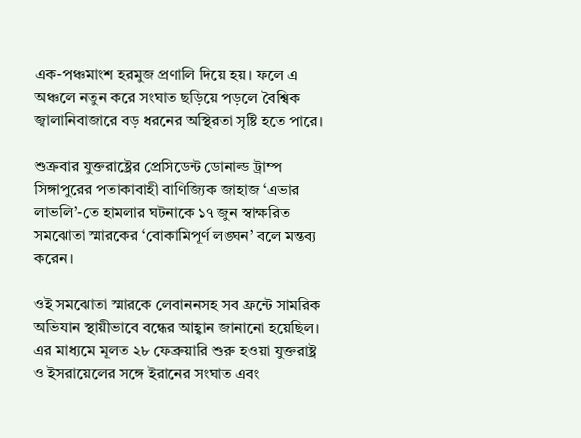এক-পঞ্চমাংশ হরমুজ প্রণালি দিয়ে হয়। ফলে এ অঞ্চলে নতুন করে সংঘাত ছড়িয়ে পড়লে বৈশ্বিক জ্বালানিবাজারে বড় ধরনের অস্থিরতা সৃষ্টি হতে পারে।

শুক্রবার যুক্তরাষ্ট্রের প্রেসিডেন্ট ডোনাল্ড ট্রাম্প সিঙ্গাপুরের পতাকাবাহী বাণিজ্যিক জাহাজ ‘এভার লাভলি’-তে হামলার ঘটনাকে ১৭ জুন স্বাক্ষরিত সমঝোতা স্মারকের ‘বোকামিপূর্ণ লঙ্ঘন’ বলে মন্তব্য করেন।

ওই সমঝোতা স্মারকে লেবাননসহ সব ফ্রন্টে সামরিক অভিযান স্থায়ীভাবে বন্ধের আহ্বান জানানো হয়েছিল। এর মাধ্যমে মূলত ২৮ ফেব্রুয়ারি শুরু হওয়া যুক্তরাষ্ট্র ও ইসরায়েলের সঙ্গে ইরানের সংঘাত এবং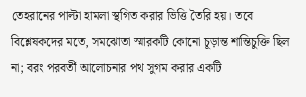তেহরানের পাল্টা হামলা স্থগিত করার ভিত্তি তৈরি হয়। তবে বিশ্লেষকদের মতে, সমঝোতা স্মারকটি কোনো চূড়ান্ত শান্তিচুক্তি ছিল না; বরং পরবর্তী আলোচনার পথ সুগম করার একটি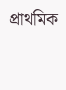প্রাথমিক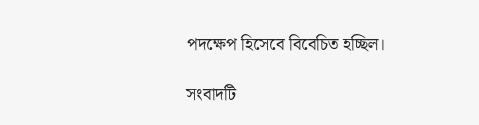পদক্ষেপ হিসেবে বিবেচিত হচ্ছিল।

সংবাদটি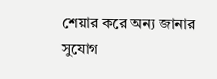শেয়ার করে অন্য জানার সুযোগ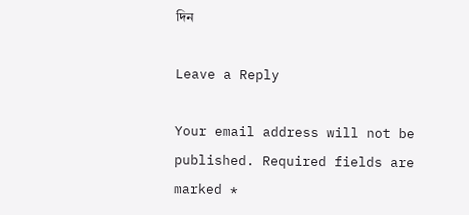দিন

Leave a Reply

Your email address will not be published. Required fields are marked *